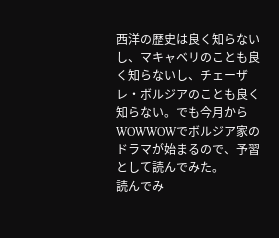西洋の歴史は良く知らないし、マキャベリのことも良く知らないし、チェーザレ・ボルジアのことも良く知らない。でも今月からWOWWOWでボルジア家のドラマが始まるので、予習として読んでみた。
読んでみ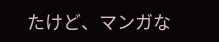たけど、マンガな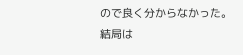ので良く分からなかった。
結局は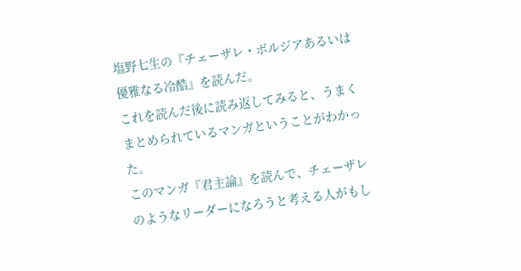塩野七生の『チェーザレ・ボルジアあるいは優雅なる冷酷』を読んだ。
これを読んだ後に読み返してみると、うまくまとめられているマンガということがわかった。
このマンガ『君主論』を読んで、チェーザレのようなリーダーになろうと考える人がもし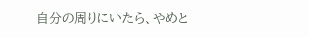自分の周りにいたら、やめと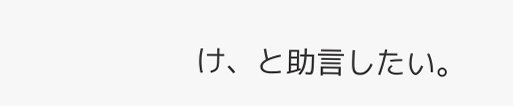け、と助言したい。